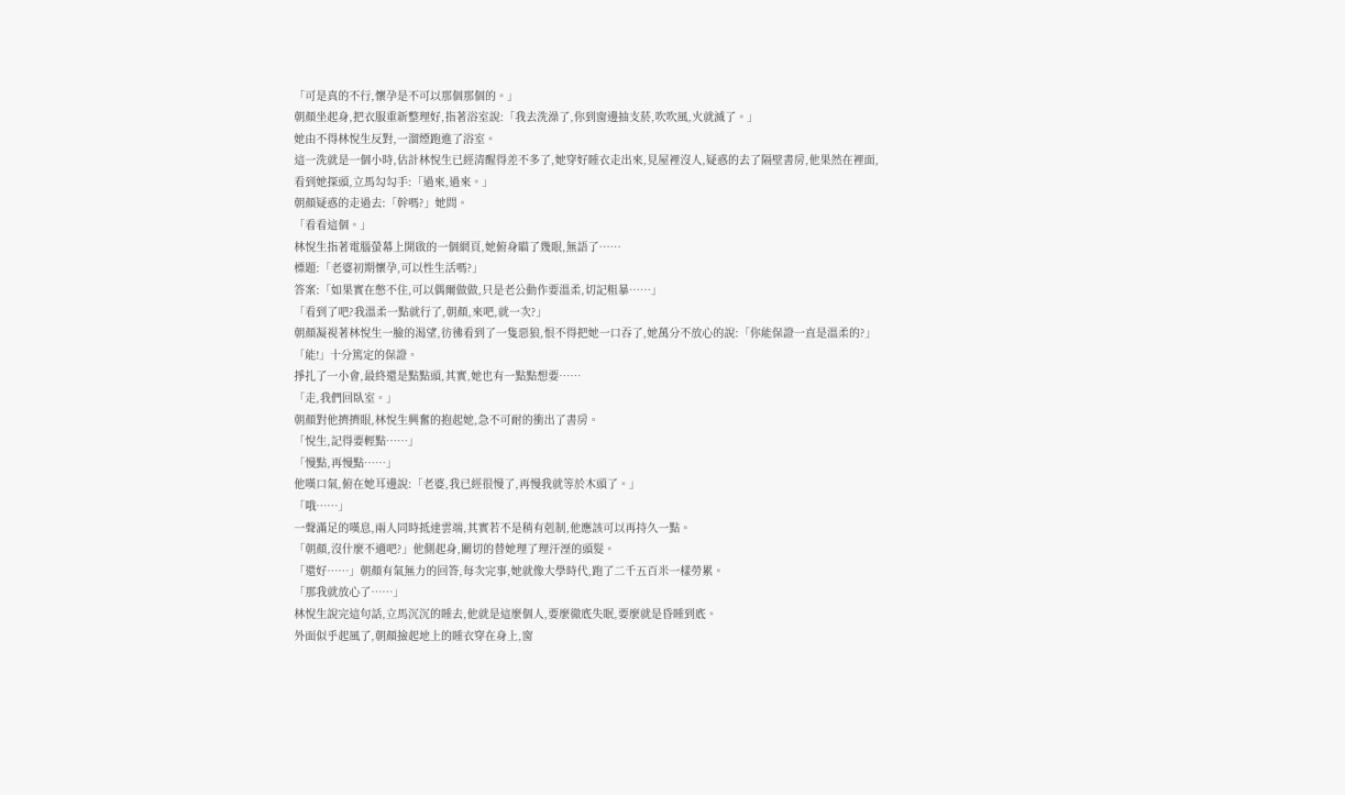「可是真的不行,懷孕是不可以那個那個的。」
朝顏坐起身,把衣服重新整理好,指著浴室說:「我去洗澡了,你到窗邊抽支菸,吹吹風,火就滅了。」
她由不得林悅生反對,一溜煙跑進了浴室。
這一洗就是一個小時,估計林悅生已經清醒得差不多了,她穿好睡衣走出來,見屋裡沒人,疑惑的去了隔壁書房,他果然在裡面,看到她探頭,立馬勾勾手:「過來,過來。」
朝顏疑惑的走過去:「幹嗎?」她問。
「看看這個。」
林悅生指著電腦螢幕上開啟的一個網頁,她俯身瞄了幾眼,無語了……
標題:「老婆初期懷孕,可以性生活嗎?」
答案:「如果實在憋不住,可以偶爾做做,只是老公動作要溫柔,切記粗暴……」
「看到了吧?我溫柔一點就行了,朝顏,來吧,就一次?」
朝顏凝視著林悅生一臉的渴望,彷彿看到了一隻惡狼,恨不得把她一口吞了,她萬分不放心的說:「你能保證一直是溫柔的?」
「能!」十分篤定的保證。
掙扎了一小會,最終還是點點頭,其實,她也有一點點想要……
「走,我們回臥室。」
朝顏對他擠擠眼,林悅生興奮的抱起她,急不可耐的衝出了書房。
「悅生,記得要輕點……」
「慢點,再慢點……」
他嘆口氣,俯在她耳邊說:「老婆,我已經很慢了,再慢我就等於木頭了。」
「哦……」
一聲滿足的嘆息,兩人同時抵達雲端,其實若不是稍有剋制,他應該可以再持久一點。
「朝顏,沒什麼不適吧?」他側起身,關切的替她理了理汗溼的頭髮。
「還好……」朝顏有氣無力的回答,每次完事,她就像大學時代,跑了二千五百米一樣勞累。
「那我就放心了……」
林悅生說完這句話,立馬沉沉的睡去,他就是這麼個人,要麼徹底失眠,要麼就是昏睡到底。
外面似乎起風了,朝顏撿起地上的睡衣穿在身上,窗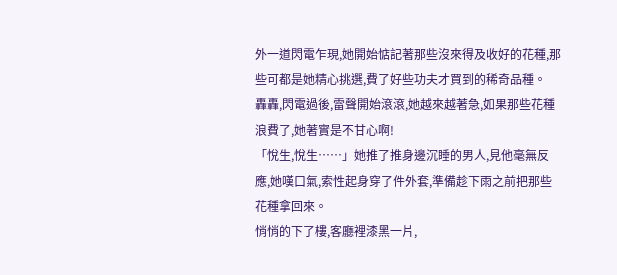外一道閃電乍現,她開始惦記著那些沒來得及收好的花種,那些可都是她精心挑選,費了好些功夫才買到的稀奇品種。
轟轟,閃電過後,雷聲開始滾滾,她越來越著急,如果那些花種浪費了,她著實是不甘心啊!
「悅生,悅生……」她推了推身邊沉睡的男人,見他毫無反應,她嘆口氣,索性起身穿了件外套,準備趁下雨之前把那些花種拿回來。
悄悄的下了樓,客廳裡漆黑一片,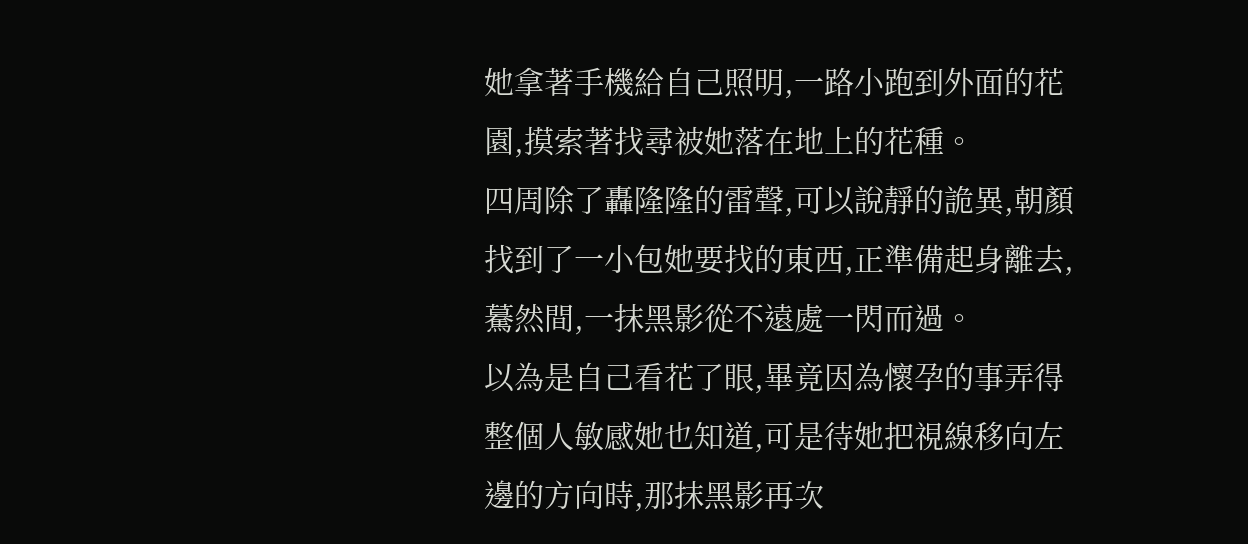她拿著手機給自己照明,一路小跑到外面的花園,摸索著找尋被她落在地上的花種。
四周除了轟隆隆的雷聲,可以說靜的詭異,朝顏找到了一小包她要找的東西,正準備起身離去,驀然間,一抹黑影從不遠處一閃而過。
以為是自己看花了眼,畢竟因為懷孕的事弄得整個人敏感她也知道,可是待她把視線移向左邊的方向時,那抹黑影再次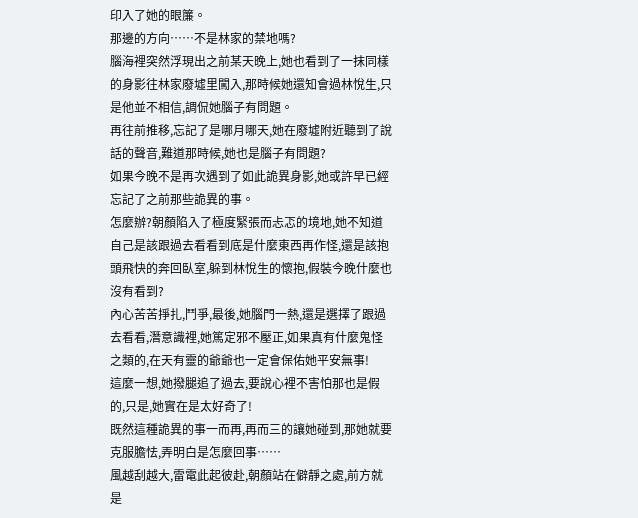印入了她的眼簾。
那邊的方向……不是林家的禁地嗎?
腦海裡突然浮現出之前某天晚上,她也看到了一抹同樣的身影往林家廢墟里闖入,那時候她還知會過林悅生,只是他並不相信,調侃她腦子有問題。
再往前推移,忘記了是哪月哪天,她在廢墟附近聽到了說話的聲音,難道那時候,她也是腦子有問題?
如果今晚不是再次遇到了如此詭異身影,她或許早已經忘記了之前那些詭異的事。
怎麼辦?朝顏陷入了極度緊張而忐忑的境地,她不知道自己是該跟過去看看到底是什麼東西再作怪,還是該抱頭飛快的奔回臥室,躲到林悅生的懷抱,假裝今晚什麼也沒有看到?
內心苦苦掙扎,鬥爭,最後,她腦門一熱,還是選擇了跟過去看看,潛意識裡,她篤定邪不壓正,如果真有什麼鬼怪之類的,在天有靈的爺爺也一定會保佑她平安無事!
這麼一想,她撥腿追了過去,要說心裡不害怕那也是假的,只是,她實在是太好奇了!
既然這種詭異的事一而再,再而三的讓她碰到,那她就要克服膽怯,弄明白是怎麼回事……
風越刮越大,雷電此起彼赴,朝顏站在僻靜之處,前方就是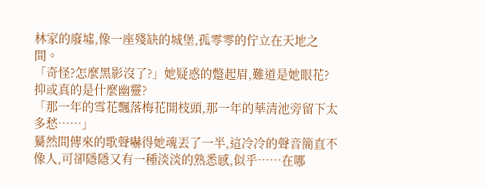林家的廢墟,像一座殘缺的城堡,孤零零的佇立在天地之間。
「奇怪?怎麼黑影沒了?」她疑惑的蹩起眉,難道是她眼花?抑或真的是什麼幽靈?
「那一年的雪花飄落梅花開枝頭,那一年的華清池旁留下太多愁……」
驀然間傳來的歌聲嚇得她魂丟了一半,這冷冷的聲音簡直不像人,可卻隱隱又有一種淡淡的熟悉感,似乎……在哪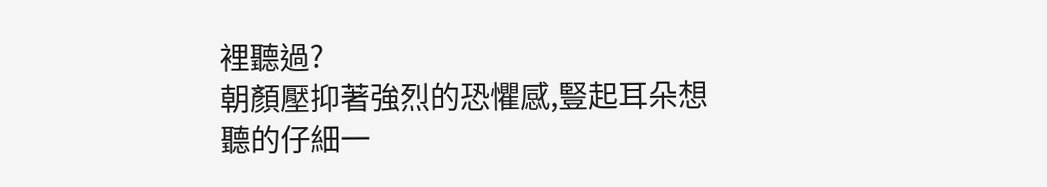裡聽過?
朝顏壓抑著強烈的恐懼感,豎起耳朵想聽的仔細一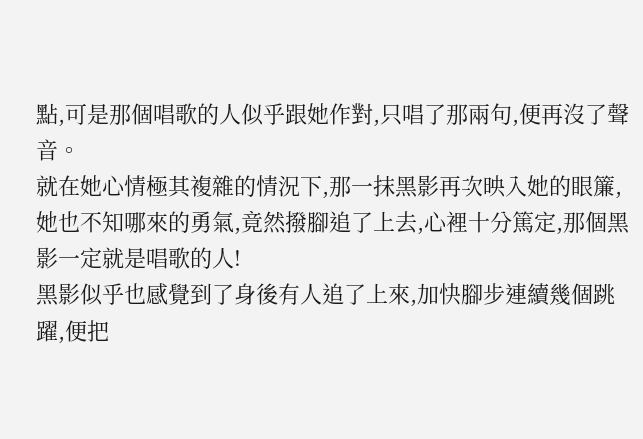點,可是那個唱歌的人似乎跟她作對,只唱了那兩句,便再沒了聲音。
就在她心情極其複雜的情況下,那一抹黑影再次映入她的眼簾,她也不知哪來的勇氣,竟然撥腳追了上去,心裡十分篤定,那個黑影一定就是唱歌的人!
黑影似乎也感覺到了身後有人追了上來,加快腳步連續幾個跳躍,便把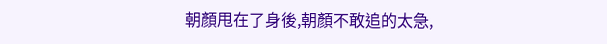朝顏甩在了身後,朝顏不敢追的太急,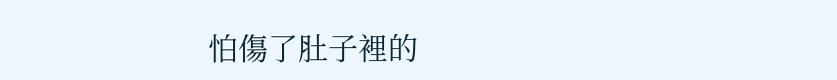怕傷了肚子裡的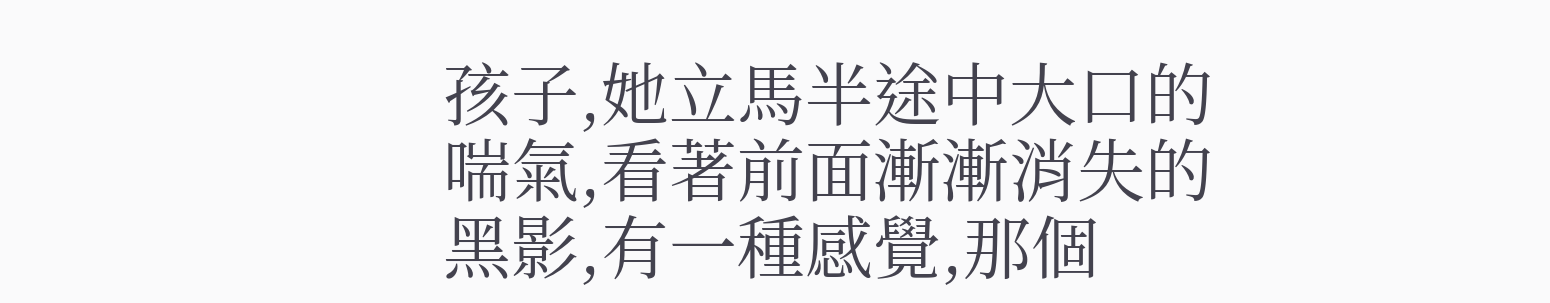孩子,她立馬半途中大口的喘氣,看著前面漸漸消失的黑影,有一種感覺,那個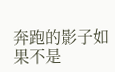奔跑的影子如果不是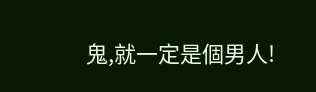鬼,就一定是個男人!